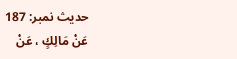حدیث نمبر: 187
عَنْ مَالِكٍ ، عَنْ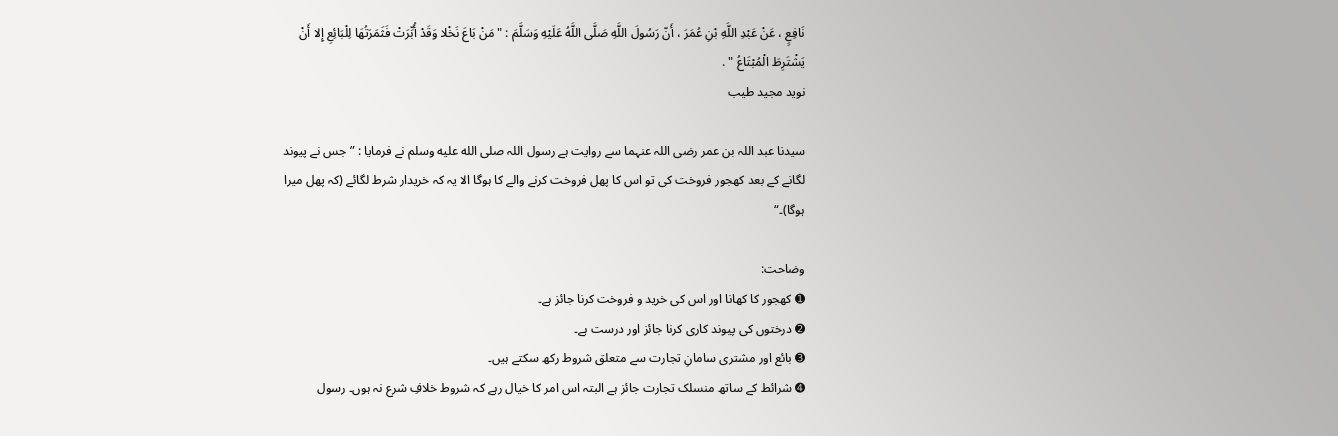نَافِعٍ ، عَنْ عَبْدِ اللَّهِ بْنِ عُمَرَ ، أَنّ رَسُولَ اللَّهِ صَلَّى اللَّهُ عَلَيْهِ وَسَلَّمَ : " مَنْ بَاعَ نَخْلا وَقَدْ أُبِّرَتْ فَثَمَرَتُهَا لِلْبَائِعِ إِلا أَنْ يَشْتَرِطَ الْمُبْتَاعُ " .
نوید مجید طیب

سیدنا عبد اللہ بن عمر رضی اللہ عنہما سے روایت ہے رسول اللہ صلى الله عليه وسلم نے فرمایا : ”جس نے پیوند لگانے کے بعد کھجور فروخت کی تو اس کا پھل فروخت کرنے والے کا ہوگا الا یہ کہ خریدار شرط لگائے (کہ پھل میرا ہوگا)۔“

وضاحت:
➊ کھجور کا کھانا اور اس کی خرید و فروخت کرنا جائز ہے۔
➋ درختوں کی پیوند کاری کرنا جائز اور درست ہے۔
➌ بائع اور مشتری سامانِ تجارت سے متعلق شروط رکھ سکتے ہیں۔
➍ شرائط کے ساتھ منسلک تجارت جائز ہے البتہ اس امر کا خیال رہے کہ شروط خلافِ شرع نہ ہوں۔ رسول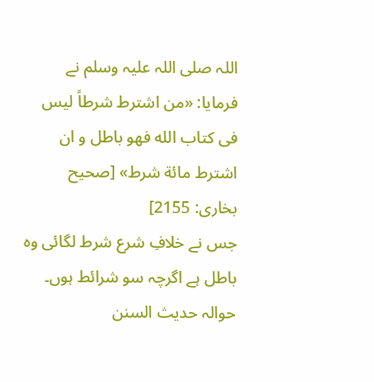اللہ صلی اللہ علیہ وسلم نے فرمایا: «من اشترط شرطاً ليس فى كتاب الله فهو باطل و ان اشترط مائة شرط» [صحیح بخاری: 2155]
جس نے خلافِ شرع شرط لگائی وہ باطل ہے اگرچہ سو شرائط ہوں۔
حوالہ حدیث السنن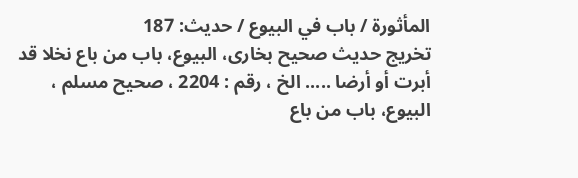المأثورة / باب في البيوع / حدیث: 187
تخریج حدیث صحیح بخاری، البيوع، باب من باع نخلا قد أبرت أو أرضا ..... الخ ، رقم : 2204 ، صحیح مسلم ، البيوع، باب من باع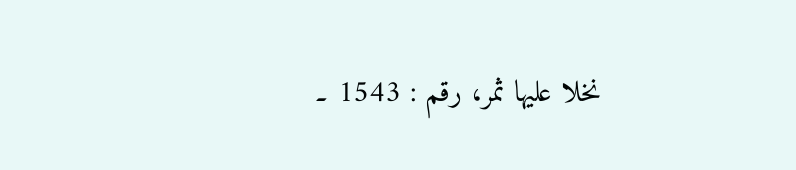نخلا عليها ثمر، رقم : 1543 ۔